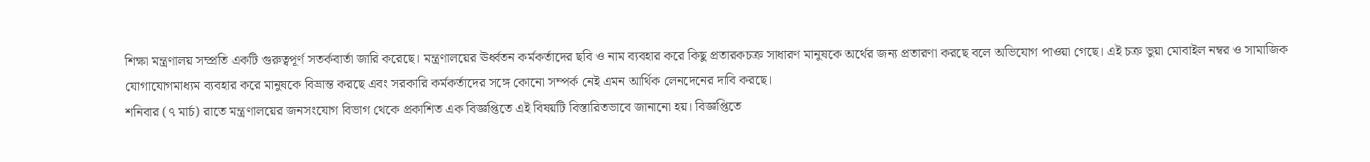শিক্ষা মন্ত্রণালয় সম্প্রতি একটি গুরুত্বপূর্ণ সতর্কবার্তা জারি করেছে। মন্ত্রণালয়ের ঊর্ধ্বতন কর্মকর্তাদের ছবি ও নাম ব্যবহার করে কিছু প্রতারকচক্র সাধারণ মানুষকে অর্থের জন্য প্রতারণা করছে বলে অভিযোগ পাওয়া গেছে। এই চক্র ভুয়া মোবাইল নম্বর ও সামাজিক যোগাযোগমাধ্যম ব্যবহার করে মানুষকে বিভ্রান্ত করছে এবং সরকারি কর্মকর্তাদের সঙ্গে কোনো সম্পর্ক নেই এমন আর্থিক লেনদেনের দাবি করছে।
শনিবার (৭ মার্চ) রাতে মন্ত্রণালয়ের জনসংযোগ বিভাগ থেকে প্রকাশিত এক বিজ্ঞপ্তিতে এই বিষয়টি বিস্তারিতভাবে জানানো হয়। বিজ্ঞপ্তিতে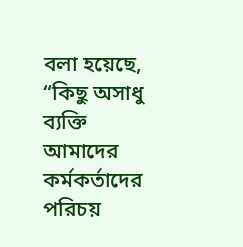বলা হয়েছে, “কিছু অসাধু ব্যক্তি আমাদের কর্মকর্তাদের পরিচয়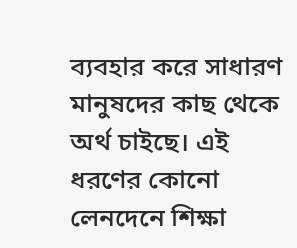ব্যবহার করে সাধারণ মানুষদের কাছ থেকে অর্থ চাইছে। এই ধরণের কোনো লেনদেনে শিক্ষা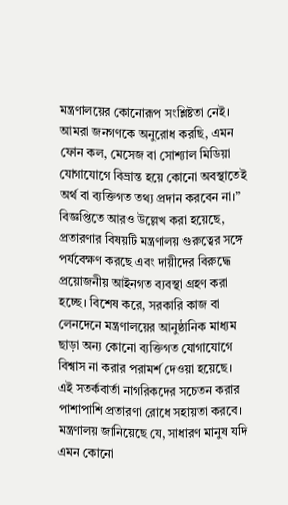মন্ত্রণালয়ের কোনোরূপ সংশ্লিষ্টতা নেই। আমরা জনগণকে অনুরোধ করছি, এমন ফোন কল, মেসেজ বা সোশ্যাল মিডিয়া যোগাযোগে বিভ্রান্ত হয়ে কোনো অবস্থাতেই অর্থ বা ব্যক্তিগত তথ্য প্রদান করবেন না।”
বিজ্ঞপ্তিতে আরও উল্লেখ করা হয়েছে, প্রতারণার বিষয়টি মন্ত্রণালয় গুরুত্বের সঙ্গে পর্যবেক্ষণ করছে এবং দায়ীদের বিরুদ্ধে প্রয়োজনীয় আইনগত ব্যবস্থা গ্রহণ করা হচ্ছে। বিশেষ করে, সরকারি কাজ বা লেনদেনে মন্ত্রণালয়ের আনুষ্ঠানিক মাধ্যম ছাড়া অন্য কোনো ব্যক্তিগত যোগাযোগে বিশ্বাস না করার পরামর্শ দেওয়া হয়েছে।
এই সতর্কবার্তা নাগরিকদের সচেতন করার পাশাপাশি প্রতারণা রোধে সহায়তা করবে। মন্ত্রণালয় জানিয়েছে যে, সাধারণ মানুষ যদি এমন কোনো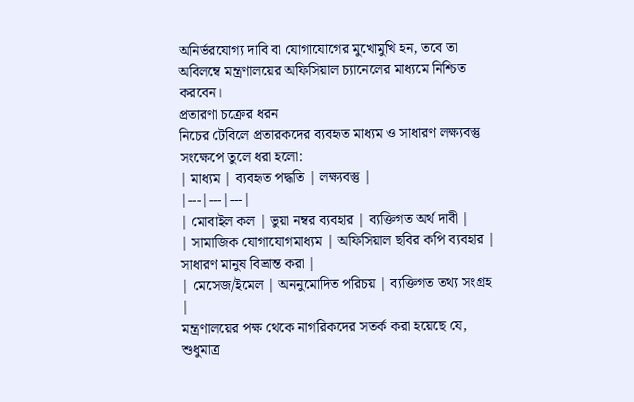অনির্ভরযোগ্য দাবি বা যোগাযোগের মুখোমুখি হন, তবে তা অবিলম্বে মন্ত্রণালয়ের অফিসিয়াল চ্যানেলের মাধ্যমে নিশ্চিত করবেন।
প্রতারণা চক্রের ধরন
নিচের টেবিলে প্রতারকদের ব্যবহৃত মাধ্যম ও সাধারণ লক্ষ্যবস্তু সংক্ষেপে তুলে ধরা হলো:
| মাধ্যম | ব্যবহৃত পদ্ধতি | লক্ষ্যবস্তু |
|---|---|---|
| মোবাইল কল | ভুয়া নম্বর ব্যবহার | ব্যক্তিগত অর্থ দাবী |
| সামাজিক যোগাযোগমাধ্যম | অফিসিয়াল ছবির কপি ব্যবহার | সাধারণ মানুষ বিভ্রান্ত করা |
| মেসেজ/ইমেল | অননুমোদিত পরিচয় | ব্যক্তিগত তথ্য সংগ্রহ |
মন্ত্রণালয়ের পক্ষ থেকে নাগরিকদের সতর্ক করা হয়েছে যে, শুধুমাত্র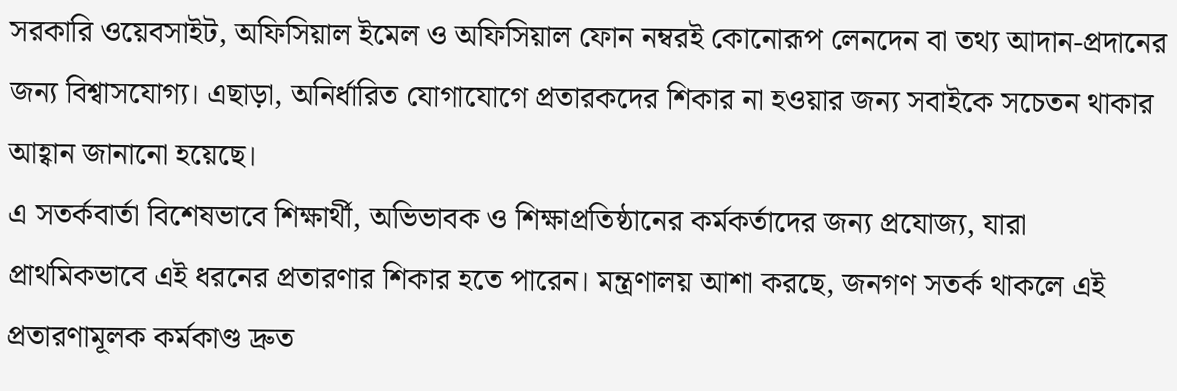সরকারি ওয়েবসাইট, অফিসিয়াল ইমেল ও অফিসিয়াল ফোন নম্বরই কোনোরূপ লেনদেন বা তথ্য আদান-প্রদানের জন্য বিশ্বাসযোগ্য। এছাড়া, অনির্ধারিত যোগাযোগে প্রতারকদের শিকার না হওয়ার জন্য সবাইকে সচেতন থাকার আহ্বান জানানো হয়েছে।
এ সতর্কবার্তা বিশেষভাবে শিক্ষার্থী, অভিভাবক ও শিক্ষাপ্রতিষ্ঠানের কর্মকর্তাদের জন্য প্রযোজ্য, যারা প্রাথমিকভাবে এই ধরনের প্রতারণার শিকার হতে পারেন। মন্ত্রণালয় আশা করছে, জনগণ সতর্ক থাকলে এই প্রতারণামূলক কর্মকাণ্ড দ্রুত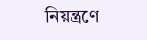নিয়ন্ত্রণে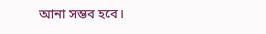আনা সম্ভব হবে।